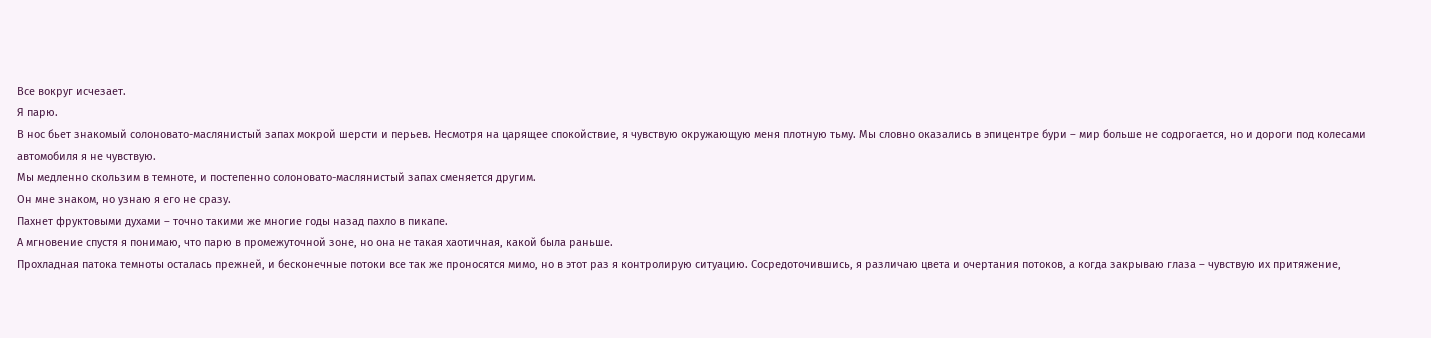Все вокруг исчезает.
Я парю.
В нос бьет знакомый солоновато-маслянистый запах мокрой шерсти и перьев. Несмотря на царящее спокойствие, я чувствую окружающую меня плотную тьму. Мы словно оказались в эпицентре бури – мир больше не содрогается, но и дороги под колесами автомобиля я не чувствую.
Мы медленно скользим в темноте, и постепенно солоновато-маслянистый запах сменяется другим.
Он мне знаком, но узнаю я его не сразу.
Пахнет фруктовыми духами – точно такими же многие годы назад пахло в пикапе.
А мгновение спустя я понимаю, что парю в промежуточной зоне, но она не такая хаотичная, какой была раньше.
Прохладная патока темноты осталась прежней, и бесконечные потоки все так же проносятся мимо, но в этот раз я контролирую ситуацию. Сосредоточившись, я различаю цвета и очертания потоков, а когда закрываю глаза – чувствую их притяжение,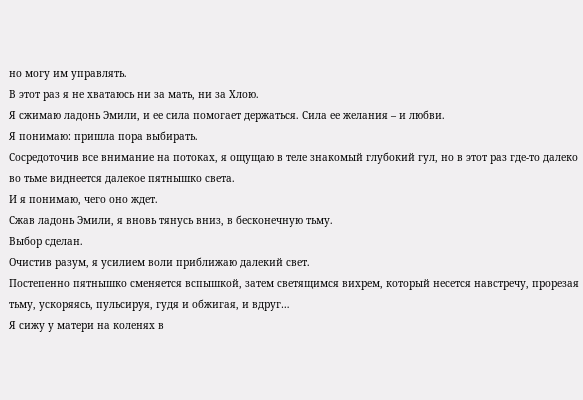но могу им управлять.
В этот раз я не хватаюсь ни за мать, ни за Хлою.
Я сжимаю ладонь Эмили, и ее сила помогает держаться. Сила ее желания – и любви.
Я понимаю: пришла пора выбирать.
Сосредоточив все внимание на потоках, я ощущаю в теле знакомый глубокий гул, но в этот раз где-то далеко во тьме виднеется далекое пятнышко света.
И я понимаю, чего оно ждет.
Сжав ладонь Эмили, я вновь тянусь вниз, в бесконечную тьму.
Выбор сделан.
Очистив разум, я усилием воли приближаю далекий свет.
Постепенно пятнышко сменяется вспышкой, затем светящимся вихрем, который несется навстречу, прорезая тьму, ускоряясь, пульсируя, гудя и обжигая, и вдруг…
Я сижу у матери на коленях в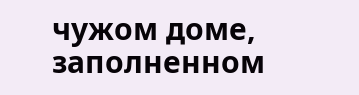чужом доме, заполненном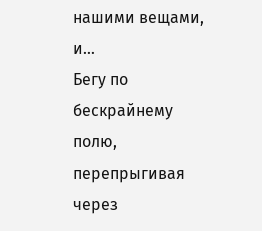нашими вещами, и…
Бегу по бескрайнему полю, перепрыгивая через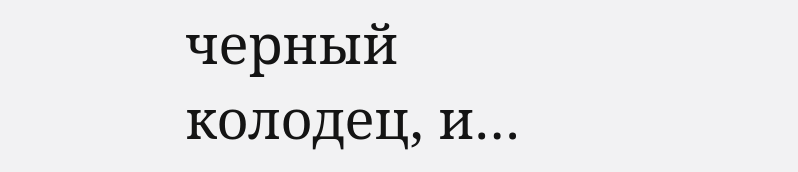черный колодец, и…